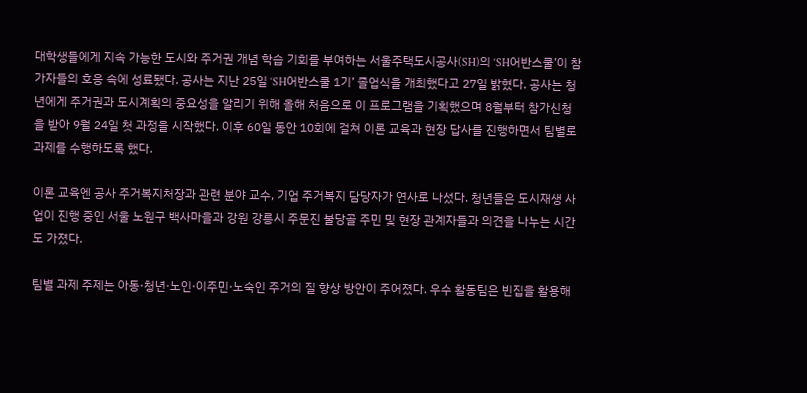대학생들에게 지속 가능한 도시와 주거권 개념 학습 기회를 부여하는 서울주택도시공사(SH)의 ‘SH어반스쿨’이 참가자들의 호응 속에 성료됐다. 공사는 지난 25일 ‘SH어반스쿨 1기’ 졸업식을 개최했다고 27일 밝혔다. 공사는 청년에게 주거권과 도시계획의 중요성을 알리기 위해 올해 처음으로 이 프로그램을 기획했으며 8월부터 참가신청을 받아 9월 24일 첫 과정을 시작했다. 이후 60일 동안 10회에 걸쳐 이론 교육과 현장 답사를 진행하면서 팀별로 과제를 수행하도록 했다.

이론 교육엔 공사 주거복지처장과 관련 분야 교수, 기업 주거복지 담당자가 연사로 나섰다. 청년들은 도시재생 사업이 진행 중인 서울 노원구 백사마을과 강원 강릉시 주문진 불당골 주민 및 현장 관계자들과 의견을 나누는 시간도 가졌다.

팀별 과제 주제는 아동·청년·노인·이주민·노숙인 주거의 질 향상 방안이 주어졌다. 우수 활동팀은 빈집을 활용해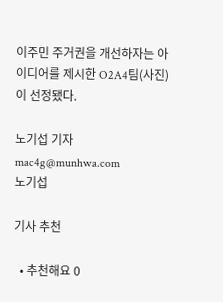이주민 주거권을 개선하자는 아이디어를 제시한 O2A4팀(사진)이 선정됐다.

노기섭 기자 mac4g@munhwa.com
노기섭

기사 추천

  • 추천해요 0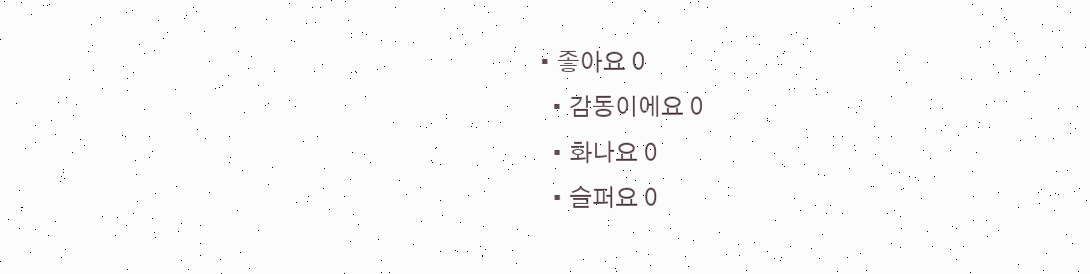• 좋아요 0
  • 감동이에요 0
  • 화나요 0
  • 슬퍼요 0